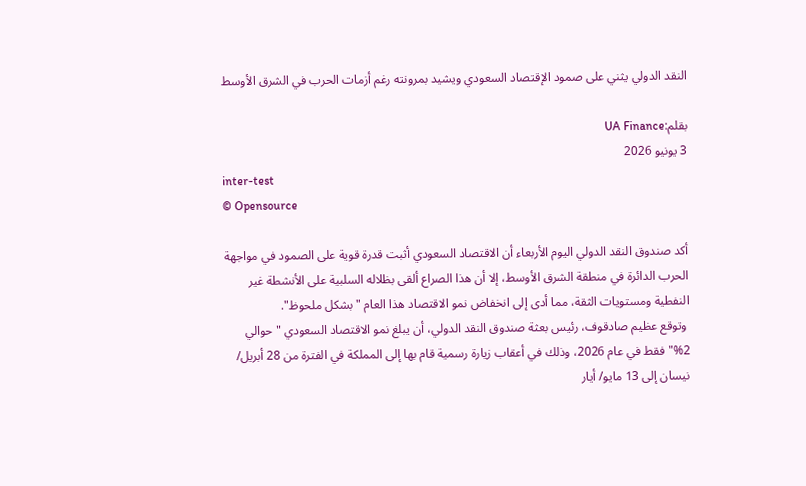النقد الدولي يثني على صمود الإقتصاد السعودي ويشيد بمرونته رغم أزمات الحرب في الشرق الأوسط

بقلم:UA Finance
3 يونيو 2026
inter-test
© Opensource

أكد صندوق النقد الدولي اليوم الأربعاء أن الاقتصاد السعودي أثبت قدرة قوية على الصمود في مواجهة الحرب الدائرة في منطقة الشرق الأوسط، إلا أن هذا الصراع ألقى بظلاله السلبية على الأنشطة غير النفطية ومستويات الثقة، مما أدى إلى انخفاض نمو الاقتصاد هذا العام "بشكل ملحوظ".
 وتوقع عظيم صادقوف، رئيس بعثة صندوق النقد الدولي، أن يبلغ نمو الاقتصاد السعودي "حوالي 2%" فقط في عام 2026، وذلك في أعقاب زيارة رسمية قام بها إلى المملكة في الفترة من 28 أبريل/ نيسان إلى 13 مايو/ أيار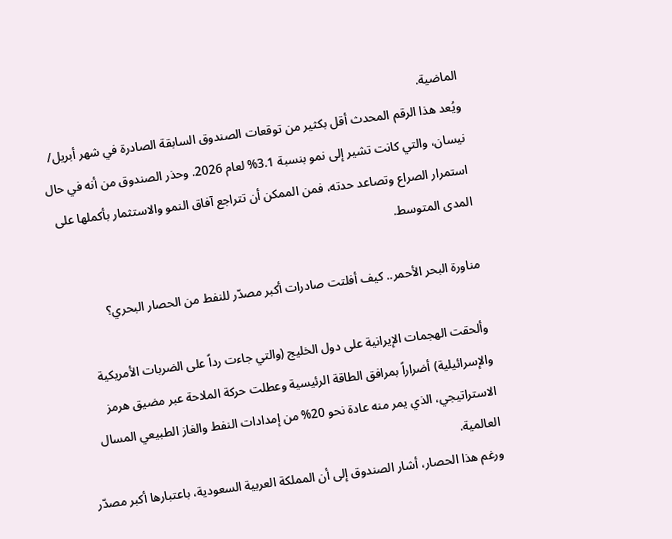الماضية.
ويُعد هذا الرقم المحدث أقل بكثير من توقعات الصندوق السابقة الصادرة في شهر أبريل/ نيسان، والتي كانت تشير إلى نمو بنسبة 3.1% لعام 2026. وحذر الصندوق من أنه في حال استمرار الصراع وتصاعد حدته، فمن الممكن أن تتراجع آفاق النمو والاستثمار بأكملها على المدى المتوسط.

مناورة البحر الأحمر.. كيف أفلتت صادرات أكبر مصدّر للنفط من الحصار البحري؟

وألحقت الهجمات الإيرانية على دول الخليج (والتي جاءت رداً على الضربات الأمريكية والإسرائيلية) أضراراً بمرافق الطاقة الرئيسية وعطلت حركة الملاحة عبر مضيق هرمز الاستراتيجي، الذي يمر منه عادة نحو 20% من إمدادات النفط والغاز الطبيعي المسال العالمية.
ورغم هذا الحصار، أشار الصندوق إلى أن المملكة العربية السعودية، باعتبارها أكبر مصدّر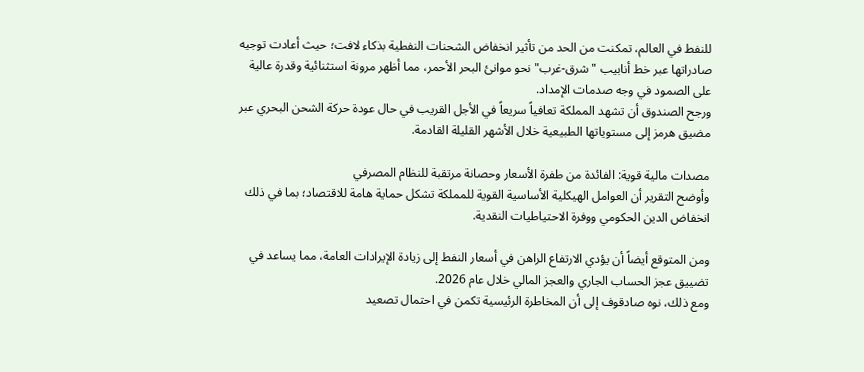للنفط في العالم، تمكنت من الحد من تأثير انخفاض الشحنات النفطية بذكاء لافت؛ حيث أعادت توجيه صادراتها عبر خط أنابيب "شرق-غرب" نحو موانئ البحر الأحمر، مما أظهر مرونة استثنائية وقدرة عالية على الصمود في وجه صدمات الإمداد.
ورجح الصندوق أن تشهد المملكة تعافياً سريعاً في الأجل القريب في حال عودة حركة الشحن البحري عبر مضيق هرمز إلى مستوياتها الطبيعية خلال الأشهر القليلة القادمة.

مصدات مالية قوية: الفائدة من طفرة الأسعار وحصانة مرتقبة للنظام المصرفي
وأوضح التقرير أن العوامل الهيكلية الأساسية القوية للمملكة تشكل حماية هامة للاقتصاد؛ بما في ذلك انخفاض الدين الحكومي ووفرة الاحتياطيات النقدية.

ومن المتوقع أيضاً أن يؤدي الارتفاع الراهن في أسعار النفط إلى زيادة الإيرادات العامة، مما يساعد في تضييق عجز الحساب الجاري والعجز المالي خلال عام 2026.
ومع ذلك، نوه صادقوف إلى أن المخاطرة الرئيسية تكمن في احتمال تصعيد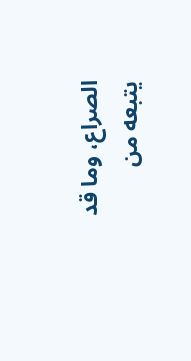الصراع، وما قد يتبعه من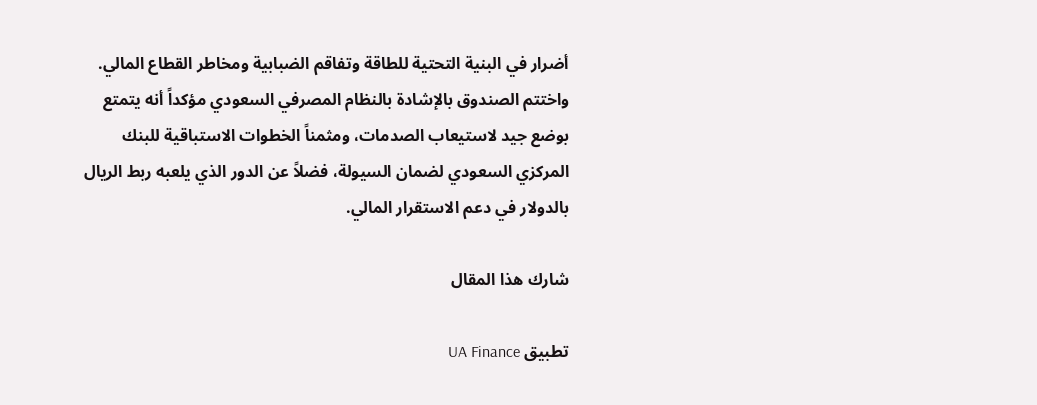أضرار في البنية التحتية للطاقة وتفاقم الضبابية ومخاطر القطاع المالي.
واختتم الصندوق بالإشادة بالنظام المصرفي السعودي مؤكداً أنه يتمتع بوضع جيد لاستيعاب الصدمات، ومثمناً الخطوات الاستباقية للبنك المركزي السعودي لضمان السيولة، فضلاً عن الدور الذي يلعبه ربط الريال بالدولار في دعم الاستقرار المالي.

شارك هذا المقال

تطبيق UA Finance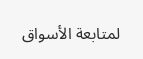لمتابعة الأسواق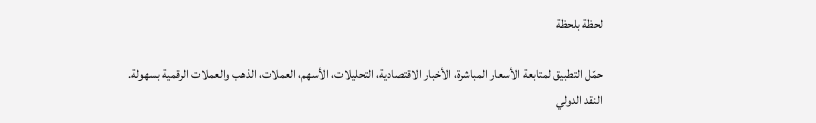لحظة بلحظة

حمّل التطبيق لمتابعة الأسعار المباشرة، الأخبار الاقتصادية، التحليلات، الأسهم، العملات، الذهب والعملات الرقمية بسهولة.
النقد الدولي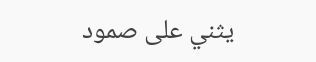يثني على صمود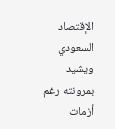الإقتصاد السعودي ويشيد بمرونته رغم أزمات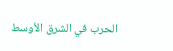الحرب في الشرق الأوسط